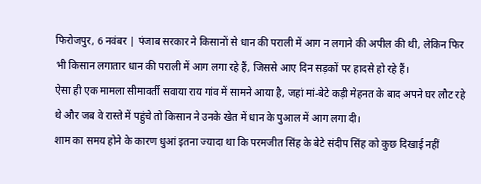फिरोजपुर, 6 नवंबर | पंजाब सरकार ने किसानों से धान की पराली में आग न लगाने की अपील की थी, लेकिन फिर भी किसान लगातार धान की पराली में आग लगा रहे हैं, जिससे आए दिन सड़कों पर हादसे हो रहे हैं।
ऐसा ही एक मामला सीमावर्ती सवाया राय गांव में सामने आया है, जहां मां-बेटे कड़ी मेहनत के बाद अपने घर लौट रहे थे और जब वे रास्ते में पहुंचे तो किसान ने उनके खेत में धान के पुआल में आग लगा दी।
शाम का समय होने के कारण धुआं इतना ज्यादा था कि परमजीत सिंह के बेटे संदीप सिंह को कुछ दिखाई नहीं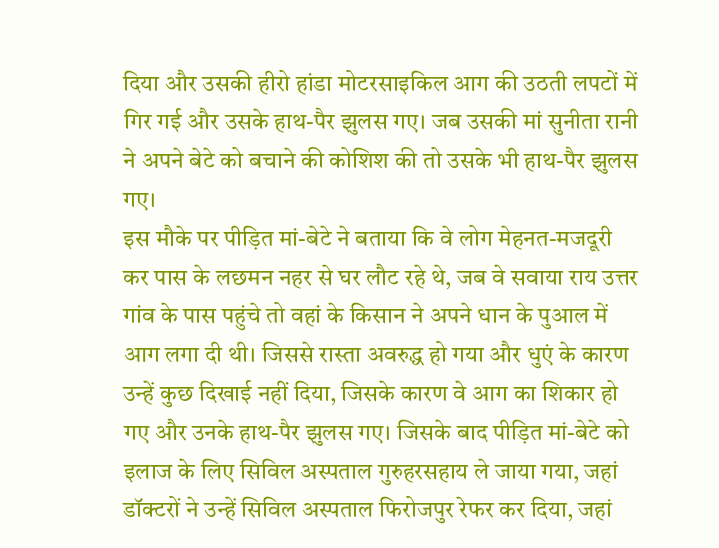दिया और उसकी हीरो हांडा मोटरसाइकिल आग की उठती लपटों में गिर गई और उसके हाथ-पैर झुलस गए। जब उसकी मां सुनीता रानी ने अपने बेटे को बचाने की कोशिश की तो उसके भी हाथ-पैर झुलस गए।
इस मौके पर पीड़ित मां-बेटे ने बताया कि वे लोग मेहनत-मजदूरी कर पास के लछमन नहर से घर लौट रहे थे, जब वे सवाया राय उत्तर गांव के पास पहुंचे तो वहां के किसान ने अपने धान के पुआल में आग लगा दी थी। जिससे रास्ता अवरुद्ध हो गया और धुएं के कारण उन्हें कुछ दिखाई नहीं दिया, जिसके कारण वे आग का शिकार हो गए और उनके हाथ-पैर झुलस गए। जिसके बाद पीड़ित मां-बेटे को इलाज के लिए सिविल अस्पताल गुरुहरसहाय ले जाया गया, जहां डॉक्टरों ने उन्हें सिविल अस्पताल फिरोजपुर रेफर कर दिया, जहां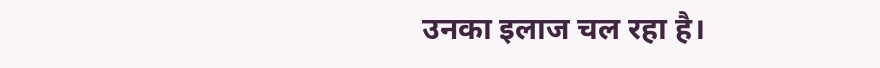उनका इलाज चल रहा है।